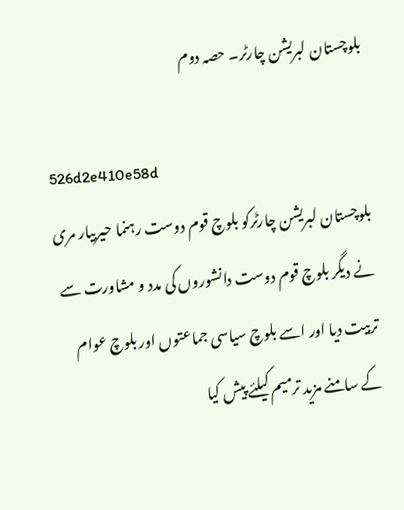بلوچستان لبریشن چارٹر۔ حصہ دوم

526d2e410e58d
بلوچستان لبریشن چارٹرکو بلوچ قوم دوست رہنما حیربیار مری نے دیگر بلوچ قوم دوست دانشوروں کی مدد و مشاورت سے تربیت دیا اور اسے بلوچ سیاسی جماعتوں اور بلوچ عوام کے سامنے مزید ترمیم کیلئے پیش کیا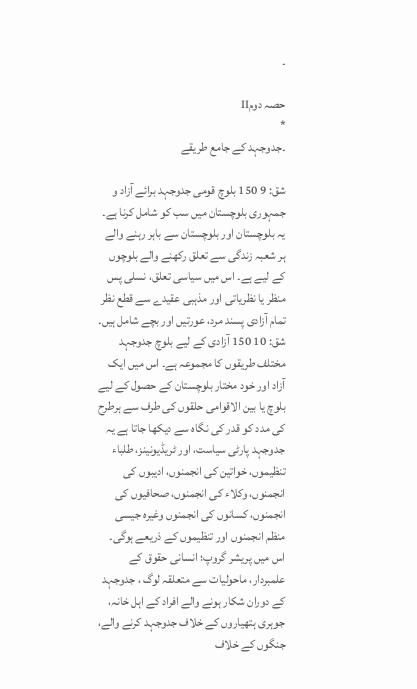۔

حصہ دومII
*
۔جدوجہد کے جامع طریقے

شق: 9 150 بلوچ قومی جدوجہد برائے آزاد و جمہوری بلوچستان میں سب کو شامل کرنا ہے۔ یہ بلوچستان اور بلوچستان سے باہر رہنے والے ہر شعبہ زندگی سے تعلق رکھنے والے بلوچوں کے لیے ہے۔ اس میں سیاسی تعلق، نسلی پس منظر یا نظریاتی اور مذہبی عقیدے سے قطع نظر تمام آزادی پسند مرد، عورتیں اور بچے شامل ہیں۔
شق: 10 150 آزادی کے لیے بلوچ جدوجہد مختلف طریقوں کا مجموعہ ہے۔ اس میں ایک آزاد اور خود مختار بلوچستان کے حصول کے لیے بلوچ یا بین الاقوامی حلقوں کی طرف سے ہرطرح کی مدد کو قدر کی نگاہ سے دیکھا جاتا ہے یہ جدوجہد پارٹی سیاست، اور ٹریڈیونینز، طلباء تنظیموں، خواتین کی انجمنوں، ادیبوں کی انجمنوں، وکلاء کی انجمنوں، صحافیوں کی انجمنوں، کسانوں کی انجمنوں وغیرہ جیسی منظم انجمنوں اور تنظیموں کے ذریعے ہوگی۔ اس میں پریشر گروپ؛ انسانی حقوق کے علمبردار، ماحولیات سے متعلقہ لوگ ، جدوجہد کے دوران شکار ہونے والے افراد کے اہل خانہ، جوہری ہتھیاروں کے خلاف جدوجہد کرنے والے، جنگوں کے خلاف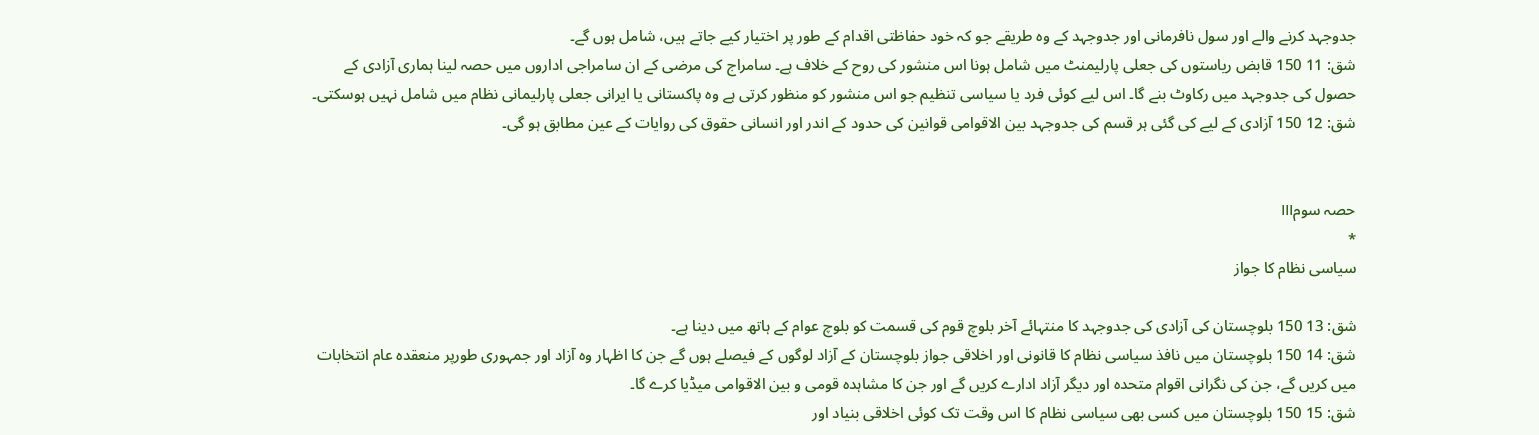جدوجہد کرنے والے اور سول نافرمانی اور جدوجہد کے وہ طریقے جو کہ خود حفاظتی اقدام کے طور پر اختیار کیے جاتے ہیں، شامل ہوں گے۔
شق: 11 150 قابض ریاستوں کی جعلی پارلیمنٹ میں شامل ہونا اس منشور کی روح کے خلاف ہے۔ سامراج کی مرضی کے ان سامراجی اداروں میں حصہ لینا ہماری آزادی کے حصول کی جدوجہد میں رکاوٹ بنے گا۔ اس لیے کوئی فرد یا سیاسی تنظیم جو اس منشور کو منظور کرتی ہے وہ پاکستانی یا ایرانی جعلی پارلیمانی نظام میں شامل نہیں ہوسکتی۔
شق: 12 150 آزادی کے لیے کی گئی ہر قسم کی جدوجہد بین الاقوامی قوانین کی حدود کے اندر اور انسانی حقوق کی روایات کے عین مطابق ہو گی۔


حصہ سومIII
*
سیاسی نظام کا جواز

شق: 13 150 بلوچستان کی آزادی کی جدوجہد کا منتہائے آخر بلوچ قوم کی قسمت کو بلوچ عوام کے ہاتھ میں دینا ہے۔
شق: 14 150 بلوچستان میں نافذ سیاسی نظام کا قانونی اور اخلاقی جواز بلوچستان کے آزاد لوگوں کے فیصلے ہوں گے جن کا اظہار وہ آزاد اور جمہوری طورپر منعقدہ عام انتخابات میں کریں گے، جن کی نگرانی اقوام متحدہ اور دیگر آزاد ادارے کریں گے اور جن کا مشاہدہ قومی و بین الاقوامی میڈیا کرے گا۔
شق: 15 150 بلوچستان میں کسی بھی سیاسی نظام کا اس وقت تک کوئی اخلاقی بنیاد اور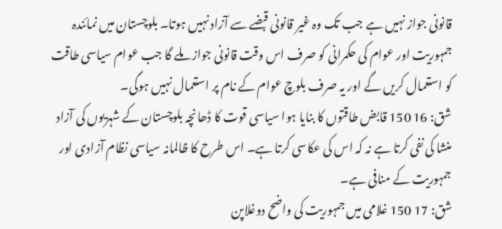قانونی جواز نہیں ہے جب تک وہ غیر قانونی قبضے سے آزاد نہیں ہوتا۔ بلوچستان میں نمائندہ جمہوریت اور عوام کی حکمرانی کو صرف اس وقت قانونی جواز ملے گا جب عوام سیاسی طاقت کو استعمال کریں گے اور یہ صرف بلوچ عوام کے نام پر استعمال نہیں ہوگی۔
شق: 16 150 قابض طاقتوں کا بنایا ہوا سیاسی قوت کا ڈھانچہ بلوچستان کے شہریوں کی آزاد منشا کی نفی کرتا ہے نہ کہ اس کی عکاسی کرتا ہے۔ اس طرح کا ظالمانہ سیاسی نظام آزادی اور جمہوریت کے منافی ہے۔
شق: 17 150 غلامی میں جمہوریت کی واضح دوغلاپن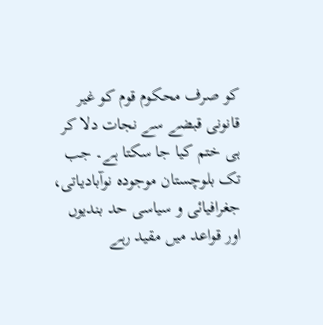کو صرف محکوم قوم کو غیر قانونی قبضے سے نجات دلا کر ہی ختم کیا جا سکتا ہے۔ جب تک بلوچستان موجودہ نوآبادیاتی، جغرافیائی و سیاسی حد بندیوں اور قواعد میں مقید رہے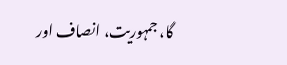گا، جمہوریت، انصاف اور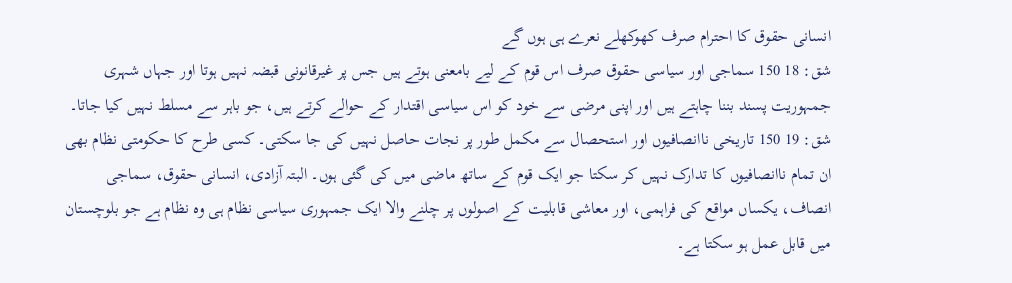انسانی حقوق کا احترام صرف کھوکھلے نعرے ہی ہوں گے
شق: 18 150 سماجی اور سیاسی حقوق صرف اس قوم کے لیے بامعنی ہوتے ہیں جس پر غیرقانونی قبضہ نہیں ہوتا اور جہاں شہری جمہوریت پسند بننا چاہتے ہیں اور اپنی مرضی سے خود کو اس سیاسی اقتدار کے حوالے کرتے ہیں، جو باہر سے مسلط نہیں کیا جاتا۔
شق: 19 150 تاریخی ناانصافیوں اور استحصال سے مکمل طور پر نجات حاصل نہیں کی جا سکتی۔ کسی طرح کا حکومتی نظام بھی ان تمام ناانصافیوں کا تدارک نہیں کر سکتا جو ایک قوم کے ساتھ ماضی میں کی گئی ہوں۔ البتہ آزادی، انسانی حقوق، سماجی انصاف، یکساں مواقع کی فراہمی، اور معاشی قابلیت کے اصولوں پر چلنے والا ایک جمہوری سیاسی نظام ہی وہ نظام ہے جو بلوچستان میں قابل عمل ہو سکتا ہے۔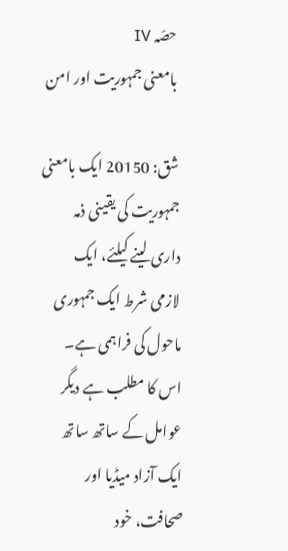حصّہ IV
بامعنی جمہوریت اور امن

شق: 20150 ایک بامعنی جمہوریت کی یقینی ذمہ داری لینے کیلئے، ایک لازمی شرط ایک جمہوری ماحول کی فراہمی ہے۔ اس کا مطلب ہے دیگر عوامل کے ساتھ ساتھ ایک آزاد میڈیا اور صحافت، خود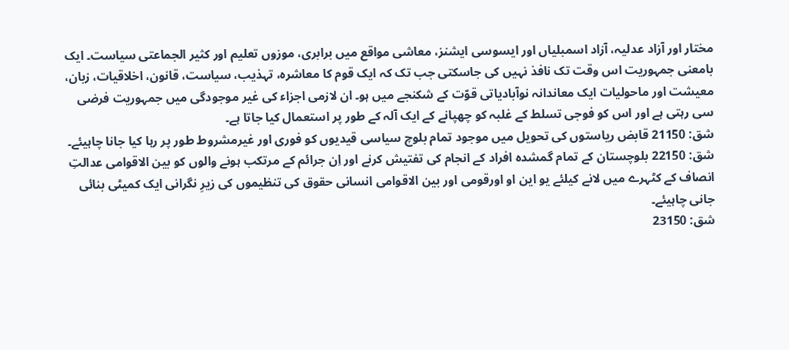مختار اور آزاد عدلیہ، آزاد اسمبلیاں اور ایسوسی ایشنز، معاشی مواقع میں برابری، موزوں تعلیم اور کثیر الجماعتی سیاست۔ ایک بامعنی جمہوریت اس وقت تک نافذ نہیں کی جاسکتی جب تک کہ ایک قوم کا معاشرہ، تہذیب، سیاست، قانون، اخلاقیات، زبان، معیشت اور ماحولیات ایک معاندانہ نوآبادیاتی قوّت کے شکنجے میں ہو۔ ان لازمی اجزاء کی غیر موجودگی میں جمہوریت فرضی سی رہتی ہے اور اس کو فوجی تسلط کے غلبہ کو چھپانے کے ایک آلہ کے طور پر استعمال کیا جاتا ہے۔
شق: 21150 قابض ریاستوں کی تحویل میں موجود تمام بلوچ سیاسی قیدیوں کو فوری اور غیرمشروط طور پر رہا کیا جانا چاہیئے۔
شق: 22150 بلوچستان کے تمام گمشدہ افراد کے انجام کی تفتیش کرنے اور اِن جرائم کے مرتکب ہونے والوں کو بین الاقوامی عدالتِ انصاف کے کٹہرے میں لانے کیلئے یو این او اورقومی اور بین الاقوامی انسانی حقوق کی تنظیموں کی زیرِ نگرانی ایک کمیٹی بنائی جانی چاہیئے۔
شق: 23150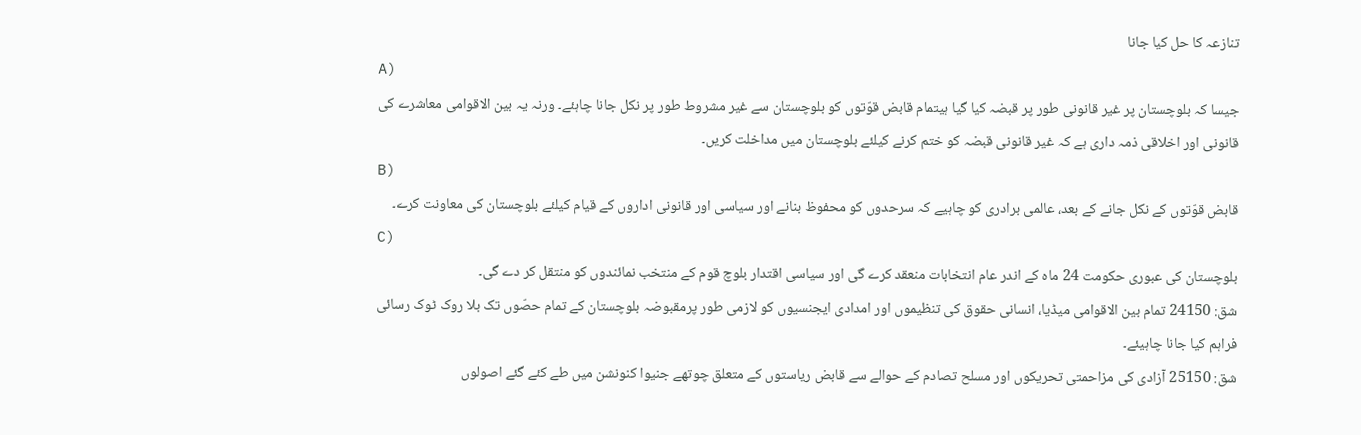تنازعہ کا حل کیا جانا
A)
جیسا کہ بلوچستان پر غیر قانونی طور پر قبضہ کیا گیا ہیتمام قابض قوّتوں کو بلوچستان سے غیر مشروط طور پر نکل جانا چاہئے۔ ورنہ یہ بین الاقوامی معاشرے کی قانونی اور اخلاقی ذمہ داری ہے کہ غیر قانونی قبضہ کو ختم کرنے کیلئے بلوچستان میں مداخلت کریں۔
B)
قابض قوّتوں کے نکل جانے کے بعد، عالمی برادری کو چاہیے کہ سرحدوں کو محفوظ بنانے اور سیاسی اور قانونی اداروں کے قیام کیلئے بلوچستان کی معاونت کرے۔
C)
بلوچستان کی عبوری حکومت 24 ماہ کے اندر عام انتخابات منعقد کرے گی اور سیاسی اقتدار بلوچ قوم کے منتخب نمائندوں کو منتقل کر دے گی۔
شق: 24150 تمام بین الاقوامی میڈیا، انسانی حقوق کی تنظیموں اور امدادی ایجنسیوں کو لازمی طور پرمقبوضہ بلوچستان کے تمام حصّوں تک بلا روک ٹوک رسائی فراہم کیا جانا چاہیئے۔
شق: 25150 آزادی کی مزاحمتی تحریکوں اور مسلح تصادم کے حوالے سے قابض ریاستوں کے متعلق چوتھے جنیوا کنونشن میں طے کئے گئے اصولوں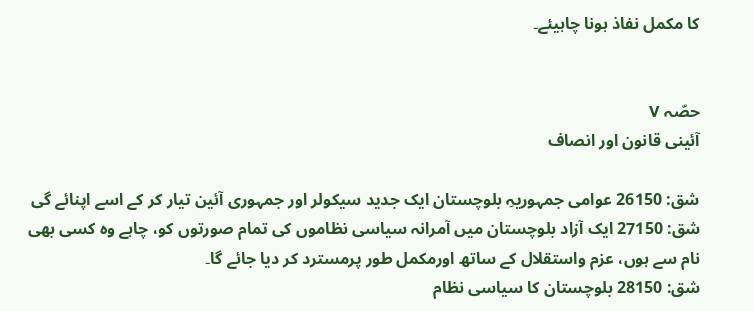کا مکمل نفاذ ہونا چاہیئے۔


حصّہ V
آئینی قانون اور انصاف

شق: 26150 عوامی جمہوریہِ بلوچستان ایک جدید سیکولر اور جمہوری آئین تیار کر کے اسے اپنائے گی
شق: 27150 ایک آزاد بلوچستان میں آمرانہ سیاسی نظاموں کی تمام صورتوں کو، چاہے وہ کسی بھی نام سے ہوں، عزم واستقلال کے ساتھ اورمکمل طور پرمسترد کر دیا جائے گا۔
شق: 28150 بلوچستان کا سیاسی نظام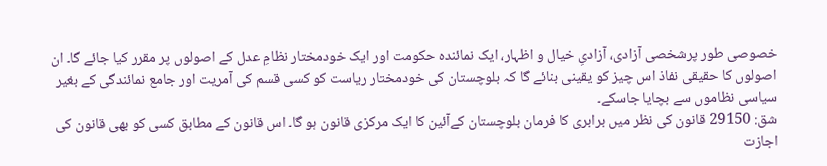خصوصی طور پرشخصی آزادی، آزادیِ خیال و اظہار، ایک نمائندہ حکومت اور ایک خودمختار نظامِ عدل کے اصولوں پر مقرر کیا جائے گا۔ ان اصولوں کا حقیقی نفاذ اس چیز کو یقینی بنائے گا کہ بلوچستان کی خودمختار ریاست کو کسی قسم کی آمریت اور جامع نمائندگی کے بغیر سیاسی نظاموں سے بچایا جاسکے۔
شق: 29150 قانون کی نظر میں برابری کا فرمان بلوچستان کےآئین کا ایک مرکزی قانون ہو گا۔ اس قانون کے مطابق کسی کو بھی قانون کی اجازت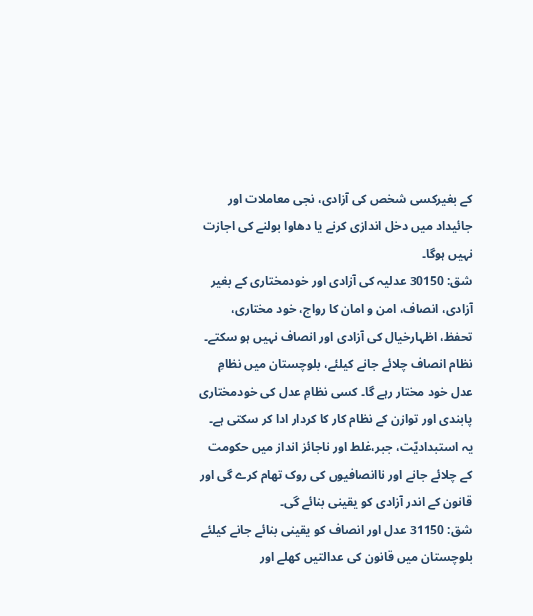کے بغیرکسی شخص کی آزادی، نجی معاملات اور جائیداد میں دخل اندازی کرنے یا دھاوا بولنے کی اجازت نہیں ہوگا۔
شق: 30150 عدلیہ کی آزادی اور خودمختاری کے بغیر آزادی، انصاف، امن و امان کا رواج، خود مختاری، تحفظ، اظہارخیال کی آزادی اور انصاف نہیں ہو سکتے۔ نظام انصاف چلائے جانے کیلئے، بلوچستان میں نظامِ عدل خود مختار رہے گا۔ کسی نظامِ عدل کی خودمختاری پابندی اور توازن کے نظام کار کا کردار ادا کر سکتی ہے۔ یہ استبدادیّت، جبر،غلط اور ناجائز انداز میں حکومت کے چلائے جانے اور ناانصافیوں کی روک تھام کرے گی اور قانون کے اندر آزادی کو یقینی بنائے گی۔
شق: 31150 عدل اور انصاف کو یقینی بنائے جانے کیلئے بلوچستان میں قانون کی عدالتیں کھلے اور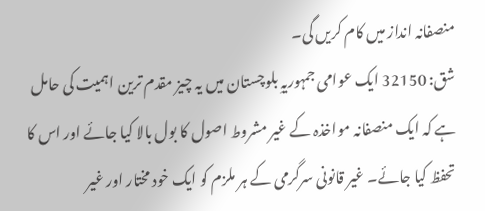منصفانہ انداز میں کام کریں گی۔
شق: 32150 ایک عوامی جمہوریہِ بلوچستان میں یہ چیز مقدم ترین اہمیت کی حامل ہے کہ ایک منصفانہ مواخذہ کے غیر مشروط اصول کا بول بالا کیا جائے اور اس کا تحفظ کیا جائے۔ غیر قانونی سرگرمی کے ہر ملزم کو ایک خود مختار اور غیر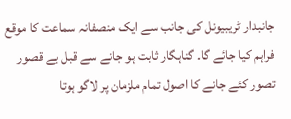جانبدار ٹریبیونل کی جانب سے ایک منصفانہ سماعت کا موقع فراہم کیا جائے گا۔ گناہگار ثابت ہو جانے سے قبل بے قصور تصور کئے جانے کا اصول تمام ملزمان پر لاگو ہوتا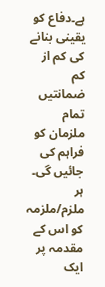ہے۔دفاع کو یقینی بنانے کی کم از کم ضمانتیں تمام ملزمان کو فراہم کی جائیں گی۔ ہر ملزم/ملزمہ کو اس کے مقدمہ پر ایک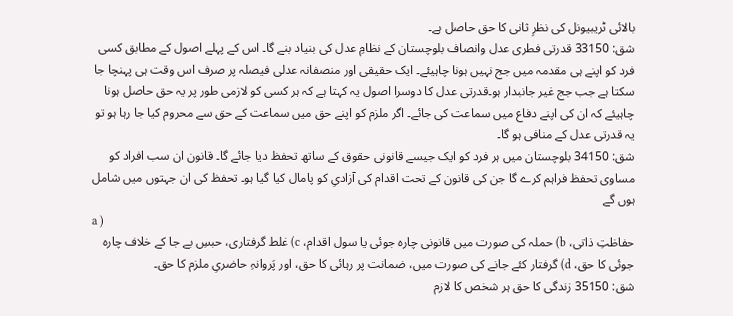بالائی ٹریبیونل کی نظرِ ثانی کا حق حاصل ہے۔
شق: 33150 قدرتی فطری عدل وانصاف بلوچستان کے نظامِ عدل کی بنیاد بنے گا۔ اس کے پہلے اصول کے مطابق کسی فرد کو اپنے ہی مقدمہ میں جج نہیں ہونا چاہیئے۔ ایک حقیقی اور منصفانہ عدلی فیصلہ پر صرف اس وقت ہی پہنچا جا سکتا ہے جب جج غیر جانبدار ہو۔قدرتی عدل کا دوسرا اصول یہ کہتا ہے کہ ہر کسی کو لازمی طور پر یہ حق حاصل ہونا چاہیئے کہ ان کی اپنے دفاع میں سماعت کی جائے۔ اگر ملزم کو اپنے حق میں سماعت کے حق سے محروم کیا جا رہا ہو تو یہ قدرتی عدل کے منافی ہو گا۔
شق: 34150 بلوچستان میں ہر فرد کو ایک جیسے قانونی حقوق کے ساتھ تحفظ دیا جائے گا۔ قانون ان سب افراد کو مساوی تحفظ فراہم کرے گا جن کی قانون کے تحت اقدام کی آزادیِ کو پامال کیا گیا ہو۔ تحفظ کی ان جہتوں میں شامل ہوں گے
a )
حفاظتِ ذاتی، b) حملہ کی صورت میں قانونی چارہ جوئی یا سول اقدام، c) غلط گرفتاری، حبسِ بے جا کے خلاف چارہ جوئی کا حق، d) گرفتار کئے جانے کی صورت میں، ضمانت پر رہائی کا حق، اور پَروانہِ حاضریِ ملزم کا حق۔
شق: 35150 زندگی کا حق ہر شخص کا لازم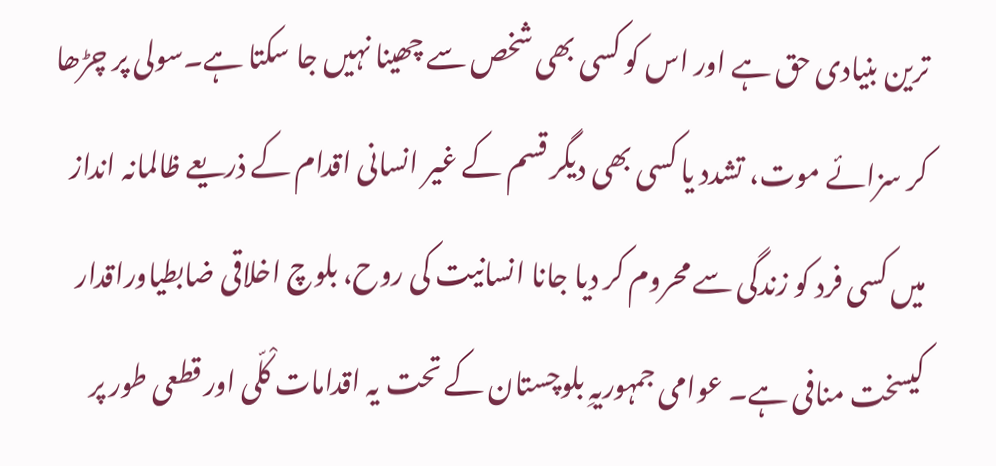ترین بنیادی حق ہے اور اس کو کسی بھی شخص سے چھینا نہیں جا سکتا ہے۔سولی پر چڑھا کر سزائے موت، تشدد یا کسی بھی دیگر قسم کے غیر انسانی اقدام کے ذریعے ظالمانہ انداز میں کسی فرد کو زندگی سے محروم کر دیا جانا انسانیت کی روح، بلوچ اخلاقی ضابطیاوراقدار کیسخت منافی ہے۔ عوامی جمہوریہِ بلوچستان کے تحت یہ اقدامات کْلّی اور قطعی طور پر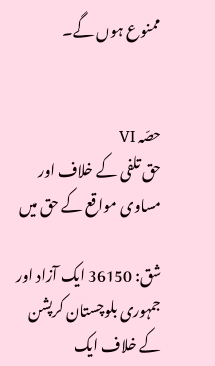ممنوع ہوں گے۔


حصّہ VI
حق تلفی کے خلاف اور مساوی مواقع کے حق میں

شق: 36150 ایک آزاد اور جمہوری بلوچستان کرپشن کے خلاف ایک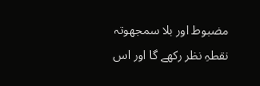مضبوط اور بلا سمجھوتہ نقطہِ نظر رکھے گا اور اس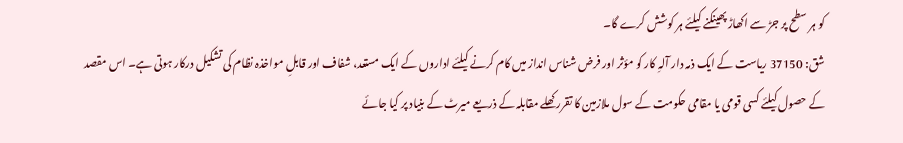کو ہر سطح پر جڑ سے اکھاڑ پھینکنے کیلئے ہر کوشش کرے گا۔
شق: 37150 ریاست کے ایک ذمہ دار آلہِ کار کو مؤثر اور فرض شناس انداز میں کام کرنے کیلئے اداروں کے ایک مستعد، شفاف اور قابلِ مواخذہ نظام کی تشکیل درکار ہوتی ہے۔ اس مقصد کے حصول کیلئے کسی قومی یا مقامی حکومت کے سول ملازمین کا تقرر کھلے مقابلہ کے ذریعے میرٹ کے بنیاد پر کیا جائے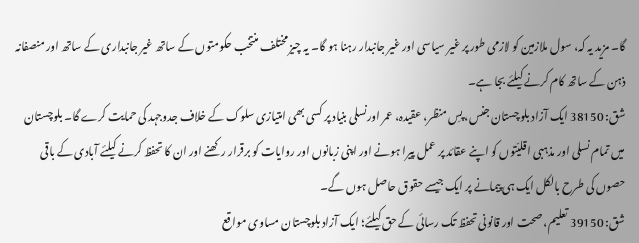گا۔ مزید یہ کہ، سول ملازمین کو لازمی طور پر غیر سیاسی اور غیر جانبدار رہنا ہو گا۔ یہ چیز مختلف منتخب حکومتوں کے ساتھ غیر جانبداری کے ساتھ اور منصفانہ ذہن کے ساتھ کام کرنے کیلئے بجا ہے۔
شق: 38150 ایک آزاد بلوچستان جنس، پسِ منظر، عقیدہ، عمر اورنسلی بنیاد پر کسی بھی امتیازی سلوک کے خلاف جدوجہد کی حمایت کرے گا۔ بلوچستان میں تمام نسلی اور مذہبی اقلیّتوں کو اپنے عقائد پر عمل پیرا ہونے اور اپنی زبانوں اور روایات کو برقرار رکھنے اور ان کا تحفظ کرنے کیلئے آبادی کے باقی حصوں کی طرح بالکل ایک ہی پیمانے پر ایک جیسے حقوق حاصل ہوں گے۔
شق: 39150 تعلیم، صحت اور قانونی تحفظ تک رسائی کے حق کیلئے؛ ایک آزاد بلوچستان مساوی مواقع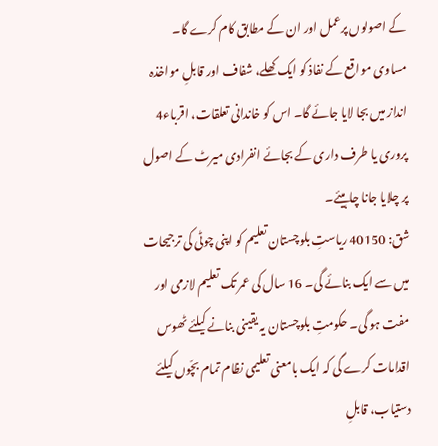کے اصولوں پرعمل اور ان کے مطابق کام کرے گا۔ مساوی مواقع کے نفاذ کو ایک کھلے، شفاف اور قابلِ مواخذہ انداز میں بجا لایا جائے گا۔ اس کو خاندانی تعلقات، اقرباء4 پروری یا طرف داری کے بجائے انفرادی میرٹ کے اصول پر چلایا جانا چاہیئے۔
شق: 40150 ریاستِ بلوچستان تعلیم کو اپنی چوٹی کی ترجیحات میں سے ایک بنائے گی۔ 16 سال کی عمر تک تعلیم لازمی اور مفت ہو گی۔ حکومتِ بلوچستان یہ یقینی بنانے کیلئے ٹھوس اقدامات کرے گی کہ ایک بامعنی تعلیمی نظام تمام بچّوں کیلئے دستیاب، قابلِ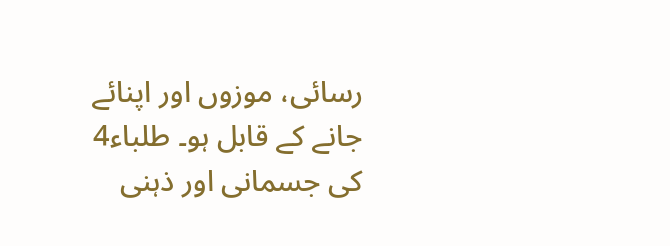رسائی، موزوں اور اپنائے جانے کے قابل ہو۔ طلباء4 کی جسمانی اور ذہنی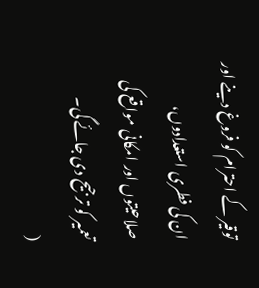توقیر کے احترام کو فروغ دینے اور ان کی فطری استعدادوں، صلاحیتوں اور امکانی مواقع کی تعمیر کو ترجیح دی جائے گی۔
(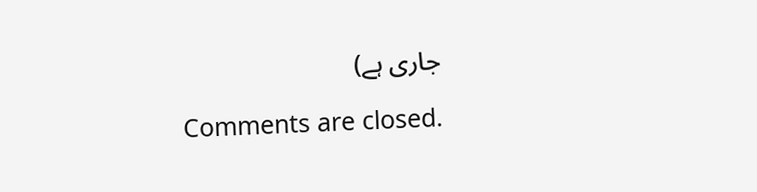جاری ہے)

Comments are closed.